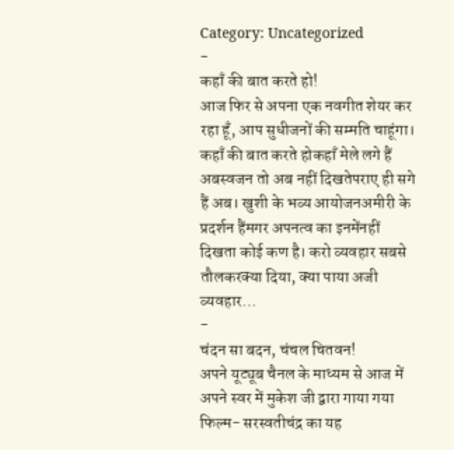Category: Uncategorized
-
कहाँ की बात करते हो!
आज फिर से अपना एक नवगीत शेयर कर रहा हूँ, आप सुधीजनों की सम्मति चाहूंगा। कहाँ की बात करते होकहाँ मेले लगे हैं अबस्वजन तो अब नहीं दिखतेपराए ही सगे हैं अब। खुशी के भव्य आयोजनअमीरी के प्रदर्शन हैंमगर अपनत्व का इनमेंनहीं दिखता कोई कण है। करो व्यवहार सबसे तौलकरक्या दिया, क्या पाया अजी व्यवहार…
-
चंदन सा बदन, चंचल चितवन!
अपने यूट्यूब चैनल के माध्यम से आज में अपने स्वर में मुकेश जी द्वारा गाया गया फिल्म- सरस्वतीचंद्र का यह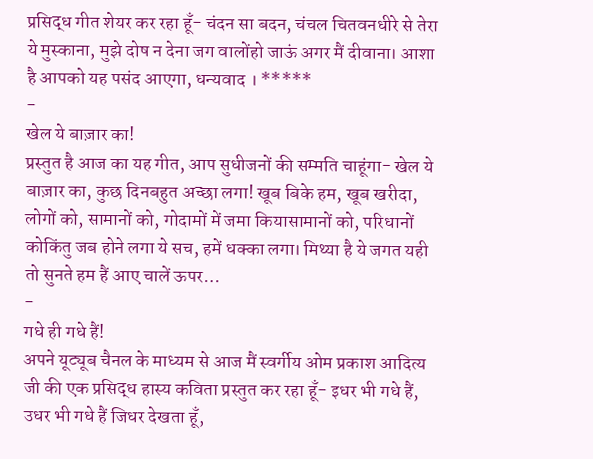प्रसिद्ध गीत शेयर कर रहा हूँ- चंदन सा बदन, चंचल चितवनधीरे से तेरा ये मुस्काना, मुझे दोष न देना जग वालोंहो जाऊं अगर मैं दीवाना। आशा है आपको यह पसंद आएगा, धन्यवाद । *****
-
खेल ये बाज़ार का!
प्रस्तुत है आज का यह गीत, आप सुधीजनों की सम्मति चाहूंगा- खेल ये बाज़ार का, कुछ दिनबहुत अच्छा लगा! खूब बिके हम, खूब खरीदा, लोगों को, सामानों को, गोदामों में जमा कियासामानों को, परिधानों कोकिंतु जब होने लगा ये सच, हमें धक्का लगा। मिथ्या है ये जगत यही तो सुनते हम हैं आए चालें ऊपर…
-
गधे ही गधे हैं!
अपने यूट्यूब चैनल के माध्यम से आज मैं स्वर्गीय ओम प्रकाश आदित्य जी की एक प्रसिद्ध हास्य कविता प्रस्तुत कर रहा हूँ- इधर भी गधे हैं, उधर भी गधे हैं जिधर देखता हूँ,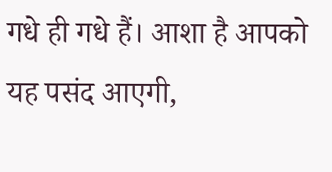गधे ही गधे हैं। आशा है आपको यह पसंद आएगी,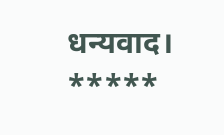धन्यवाद। *****